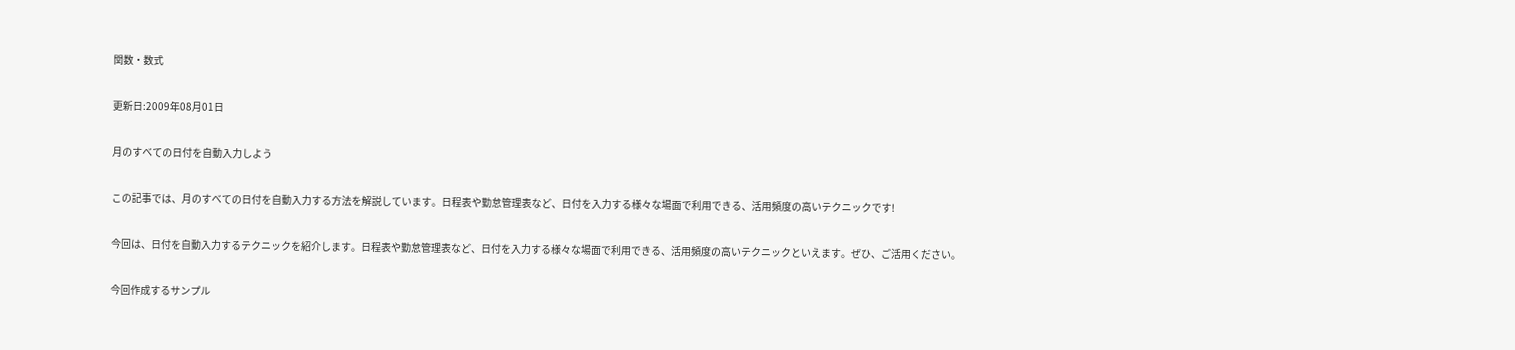関数・数式

更新日:2009年08月01日

月のすべての日付を自動入力しよう

この記事では、月のすべての日付を自動入力する方法を解説しています。日程表や勤怠管理表など、日付を入力する様々な場面で利用できる、活用頻度の高いテクニックです!

今回は、日付を自動入力するテクニックを紹介します。日程表や勤怠管理表など、日付を入力する様々な場面で利用できる、活用頻度の高いテクニックといえます。ぜひ、ご活用ください。

今回作成するサンプル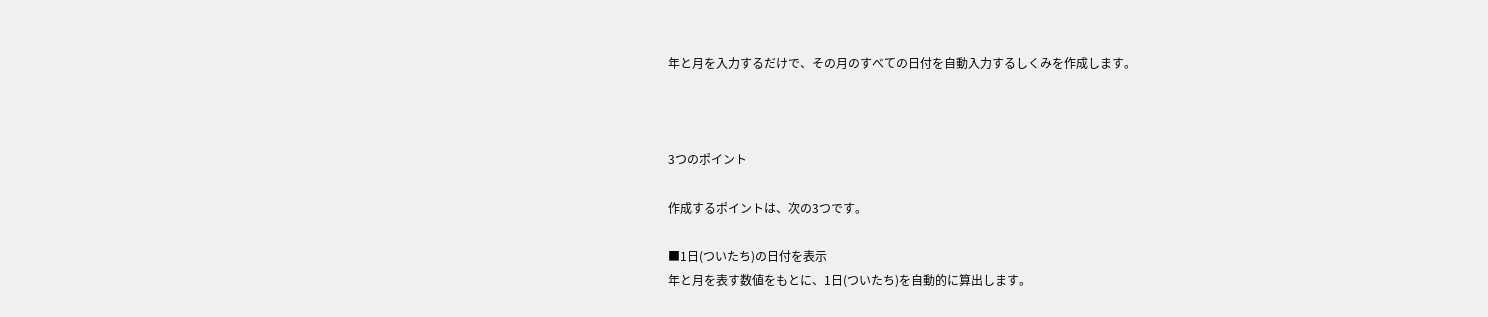年と月を入力するだけで、その月のすべての日付を自動入力するしくみを作成します。



3つのポイント

作成するポイントは、次の3つです。

■1日(ついたち)の日付を表示
年と月を表す数値をもとに、1日(ついたち)を自動的に算出します。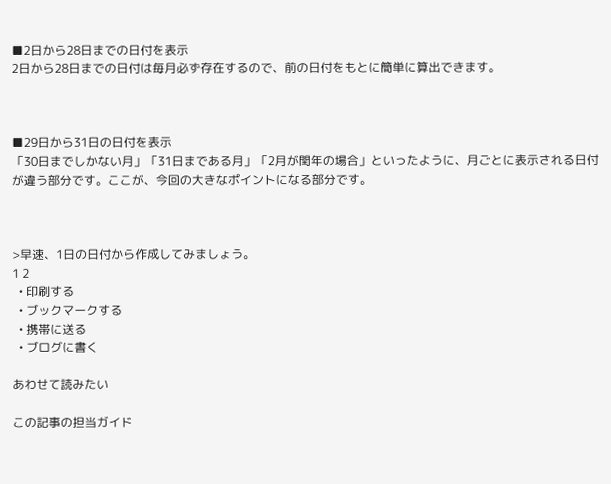■2日から28日までの日付を表示
2日から28日までの日付は毎月必ず存在するので、前の日付をもとに簡単に算出できます。



■29日から31日の日付を表示
「30日までしかない月」「31日まである月」「2月が閏年の場合」といったように、月ごとに表示される日付が違う部分です。ここが、今回の大きなポイントになる部分です。



>早速、1日の日付から作成してみましょう。
1 2
  • 印刷する
  • ブックマークする
  • 携帯に送る
  • ブログに書く

あわせて読みたい

この記事の担当ガイド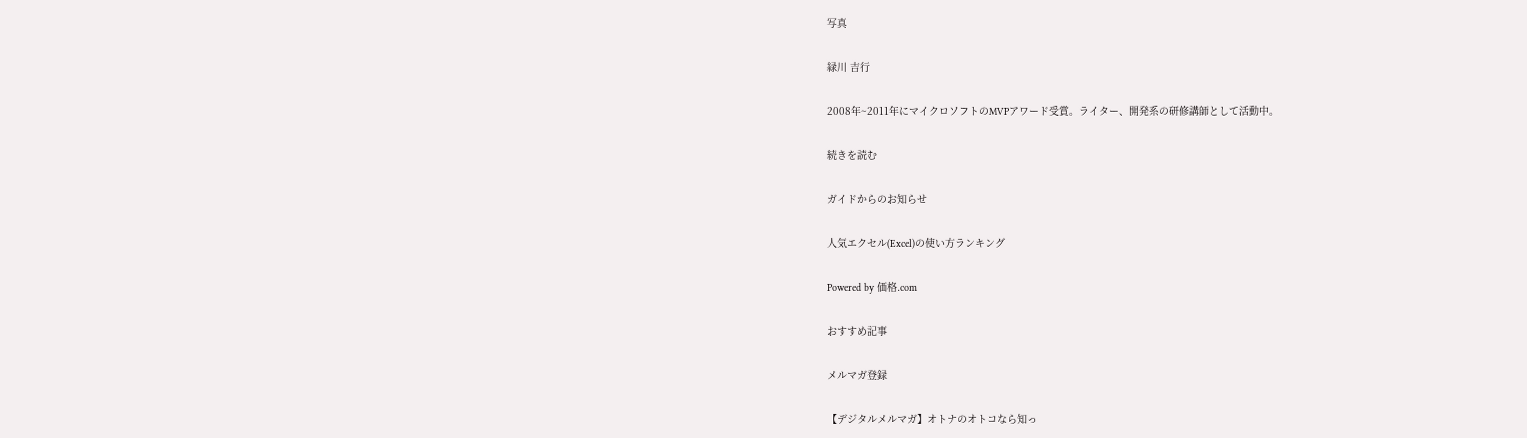写真

緑川 吉行

2008年~2011年にマイクロソフトのMVPアワード受賞。ライター、開発系の研修講師として活動中。

続きを読む

ガイドからのお知らせ

人気エクセル(Excel)の使い方ランキング

Powered by 価格.com

おすすめ記事

メルマガ登録

【デジタルメルマガ】オトナのオトコなら知っ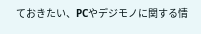ておきたい、PCやデジモノに関する情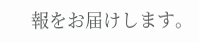報をお届けします。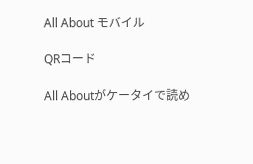All About モバイル

QRコード

All Aboutがケータイで読め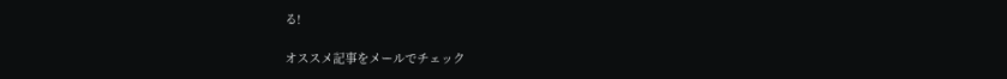る!

オススメ記事をメールでチェック